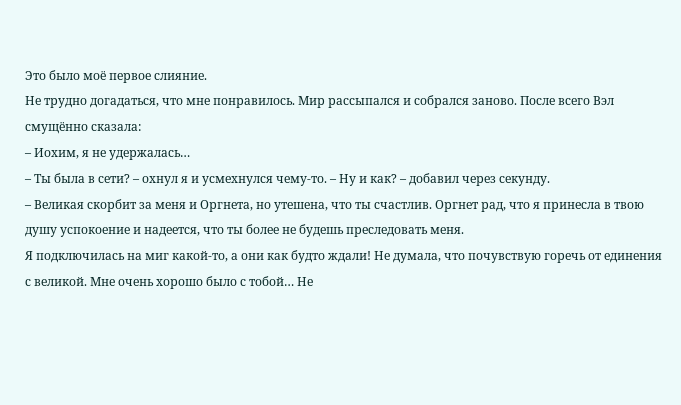Это было моё первое слияние.
Не трудно догадаться, что мне понравилось. Мир рассыпался и собрался заново. После всего Вэл смущённо сказала:
– Иохим, я не удержалась…
– Ты была в сети? – охнул я и усмехнулся чему-то. – Ну и как? – добавил через секунду.
– Великая скорбит за меня и Оргнета, но утешена, что ты счастлив. Оргнет рад, что я принесла в твою душу успокоение и надеется, что ты более не будешь преследовать меня.
Я подключилась на миг какой-то, а они как будто ждали! Не думала, что почувствую горечь от единения с великой. Мне очень хорошо было с тобой… Не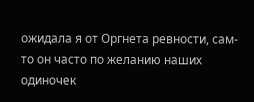ожидала я от Оргнета ревности, сам-то он часто по желанию наших одиночек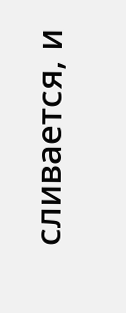сливается, и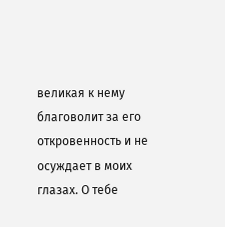великая к нему благоволит за его откровенность и не осуждает в моих глазах. О тебе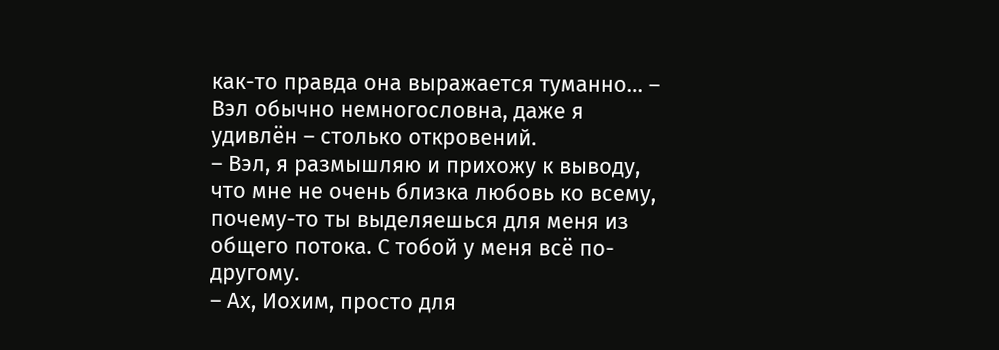как-то правда она выражается туманно… – Вэл обычно немногословна, даже я удивлён – столько откровений.
– Вэл, я размышляю и прихожу к выводу, что мне не очень близка любовь ко всему, почему-то ты выделяешься для меня из общего потока. С тобой у меня всё по-другому.
– Ах, Иохим, просто для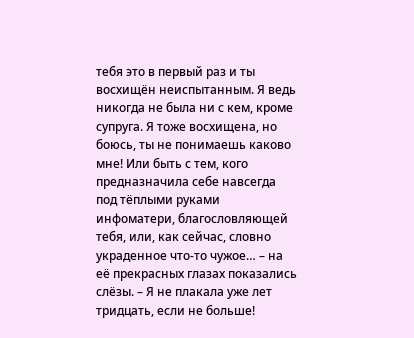тебя это в первый раз и ты восхищён неиспытанным. Я ведь никогда не была ни с кем, кроме супруга. Я тоже восхищена, но боюсь, ты не понимаешь каково мне! Или быть с тем, кого предназначила себе навсегда под тёплыми руками инфоматери, благословляющей тебя, или, как сейчас, словно украденное что-то чужое… – на её прекрасных глазах показались слёзы. – Я не плакала уже лет тридцать, если не больше!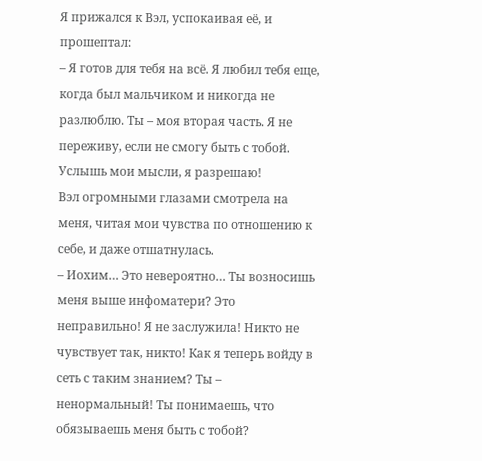Я прижался к Вэл, успокаивая её, и прошептал:
– Я готов для тебя на всё. Я любил тебя еще, когда был мальчиком и никогда не разлюблю. Ты – моя вторая часть. Я не переживу, если не смогу быть с тобой. Услышь мои мысли, я разрешаю!
Вэл огромными глазами смотрела на меня, читая мои чувства по отношению к себе, и даже отшатнулась.
– Иохим… Это невероятно… Ты возносишь меня выше инфоматери? Это неправильно! Я не заслужила! Никто не чувствует так, никто! Как я теперь войду в сеть с таким знанием? Ты – ненормальный! Ты понимаешь, что обязываешь меня быть с тобой?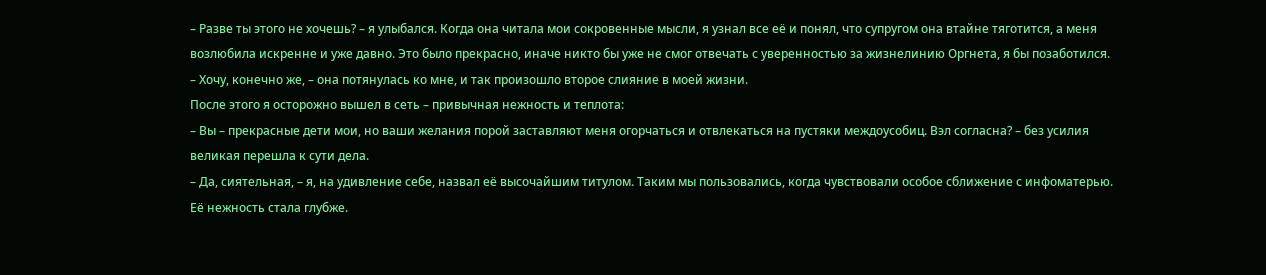– Разве ты этого не хочешь? – я улыбался. Когда она читала мои сокровенные мысли, я узнал все её и понял, что супругом она втайне тяготится, а меня возлюбила искренне и уже давно. Это было прекрасно, иначе никто бы уже не смог отвечать с уверенностью за жизнелинию Оргнета, я бы позаботился.
– Хочу, конечно же, – она потянулась ко мне, и так произошло второе слияние в моей жизни.
После этого я осторожно вышел в сеть – привычная нежность и теплота:
– Вы – прекрасные дети мои, но ваши желания порой заставляют меня огорчаться и отвлекаться на пустяки междоусобиц. Вэл согласна? – без усилия великая перешла к сути дела.
– Да, сиятельная, – я, на удивление себе, назвал её высочайшим титулом. Таким мы пользовались, когда чувствовали особое сближение с инфоматерью. Её нежность стала глубже.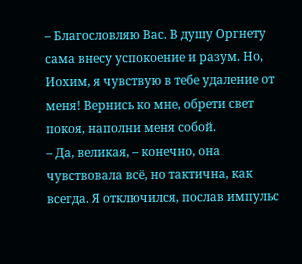– Благословляю Вас. В душу Оргнету сама внесу успокоение и разум. Но, Иохим, я чувствую в тебе удаление от меня! Вернись ко мне, обрети свет покоя, наполни меня собой.
– Да, великая, – конечно, она чувствовала всё, но тактична, как всегда. Я отключился, послав импульс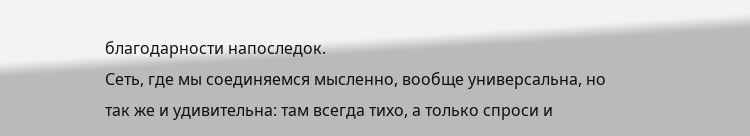благодарности напоследок.
Сеть, где мы соединяемся мысленно, вообще универсальна, но так же и удивительна: там всегда тихо, а только спроси и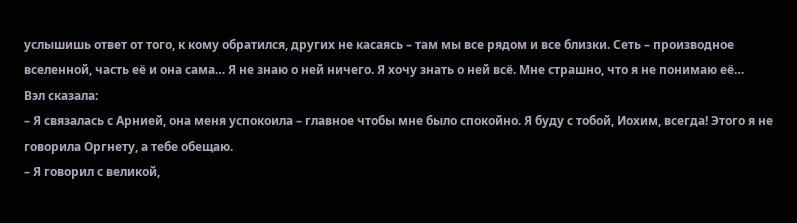услышишь ответ от того, к кому обратился, других не касаясь – там мы все рядом и все близки. Сеть – производное вселенной, часть её и она сама… Я не знаю о ней ничего. Я хочу знать о ней всё. Мне страшно, что я не понимаю её…
Вэл сказала:
– Я связалась с Арнией, она меня успокоила – главное чтобы мне было спокойно. Я буду с тобой, Иохим, всегда! Этого я не говорила Оргнету, а тебе обещаю.
– Я говорил с великой,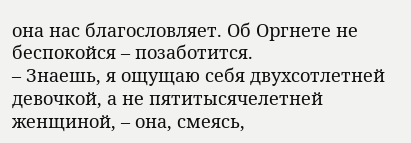она нас благословляет. Об Оргнете не беспокойся – позаботится.
– Знаешь, я ощущаю себя двухсотлетней девочкой, а не пятитысячелетней женщиной, – она, смеясь,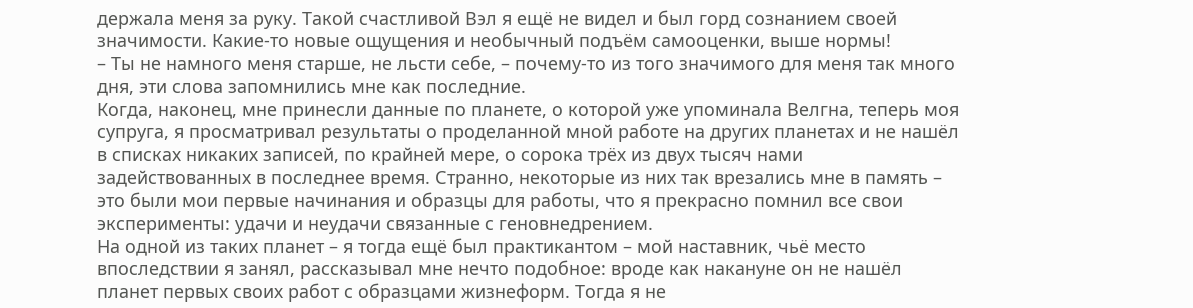держала меня за руку. Такой счастливой Вэл я ещё не видел и был горд сознанием своей значимости. Какие-то новые ощущения и необычный подъём самооценки, выше нормы!
– Ты не намного меня старше, не льсти себе, – почему-то из того значимого для меня так много дня, эти слова запомнились мне как последние.
Когда, наконец, мне принесли данные по планете, о которой уже упоминала Велгна, теперь моя супруга, я просматривал результаты о проделанной мной работе на других планетах и не нашёл в списках никаких записей, по крайней мере, о сорока трёх из двух тысяч нами задействованных в последнее время. Странно, некоторые из них так врезались мне в память – это были мои первые начинания и образцы для работы, что я прекрасно помнил все свои эксперименты: удачи и неудачи связанные с геновнедрением.
На одной из таких планет – я тогда ещё был практикантом – мой наставник, чьё место впоследствии я занял, рассказывал мне нечто подобное: вроде как накануне он не нашёл планет первых своих работ с образцами жизнеформ. Тогда я не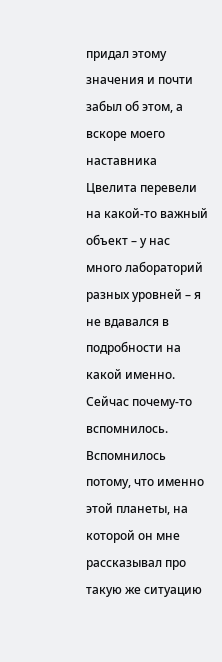придал этому значения и почти забыл об этом, а вскоре моего наставника Цвелита перевели на какой-то важный объект – у нас много лабораторий разных уровней – я не вдавался в подробности на какой именно. Сейчас почему-то вспомнилось. Вспомнилось потому, что именно этой планеты, на которой он мне рассказывал про такую же ситуацию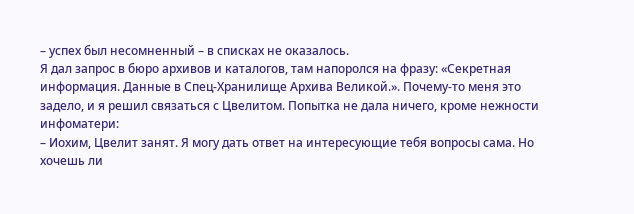– успех был несомненный – в списках не оказалось.
Я дал запрос в бюро архивов и каталогов, там напоролся на фразу: «Секретная информация. Данные в Спец-Хранилище Архива Великой.». Почему-то меня это задело, и я решил связаться с Цвелитом. Попытка не дала ничего, кроме нежности инфоматери:
– Иохим, Цвелит занят. Я могу дать ответ на интересующие тебя вопросы сама. Но хочешь ли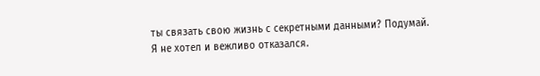ты связать свою жизнь с секретными данными? Подумай.
Я не хотел и вежливо отказался.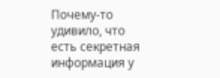Почему-то удивило, что есть секретная информация у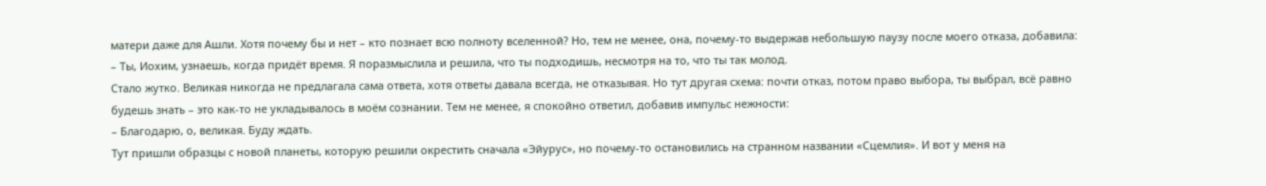матери даже для Ашли. Хотя почему бы и нет – кто познает всю полноту вселенной? Но, тем не менее, она, почему-то выдержав небольшую паузу после моего отказа, добавила:
– Ты, Иохим, узнаешь, когда придёт время. Я поразмыслила и решила, что ты подходишь, несмотря на то, что ты так молод.
Стало жутко. Великая никогда не предлагала сама ответа, хотя ответы давала всегда, не отказывая. Но тут другая схема: почти отказ, потом право выбора, ты выбрал, всё равно будешь знать – это как-то не укладывалось в моём сознании. Тем не менее, я спокойно ответил, добавив импульс нежности:
– Благодарю, о, великая. Буду ждать.
Тут пришли образцы с новой планеты, которую решили окрестить сначала «Эйурус», но почему-то остановились на странном названии «Сцемлия». И вот у меня на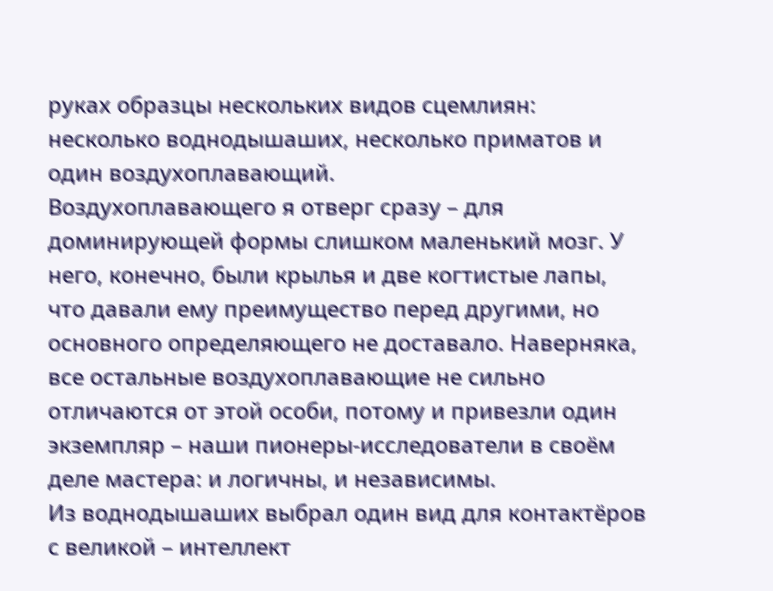руках образцы нескольких видов сцемлиян: несколько воднодышаших, несколько приматов и один воздухоплавающий.
Воздухоплавающего я отверг сразу – для доминирующей формы слишком маленький мозг. У него, конечно, были крылья и две когтистые лапы, что давали ему преимущество перед другими, но основного определяющего не доставало. Наверняка, все остальные воздухоплавающие не сильно отличаются от этой особи, потому и привезли один экземпляр – наши пионеры-исследователи в своём деле мастера: и логичны, и независимы.
Из воднодышаших выбрал один вид для контактёров с великой – интеллект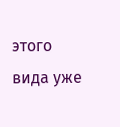этого вида уже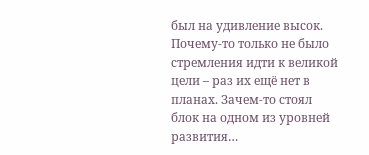был на удивление высок. Почему-то только не было стремления идти к великой цели – раз их ещё нет в планах. Зачем-то стоял блок на одном из уровней развития…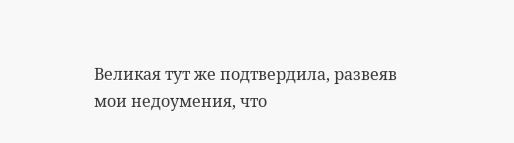Великая тут же подтвердила, развеяв мои недоумения, что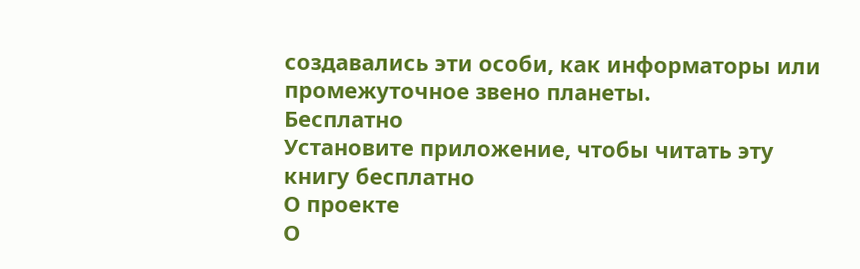создавались эти особи, как информаторы или промежуточное звено планеты.
Бесплатно
Установите приложение, чтобы читать эту книгу бесплатно
О проекте
О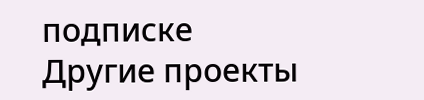подписке
Другие проекты